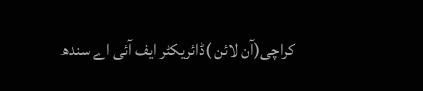کراچی(آن لائن )ڈائریکٹر ایف آئی اے سندھ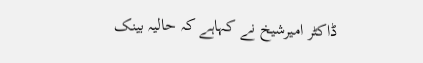ڈاکٹر امیرشیخ نے کہاہے کہ حالیہ بینک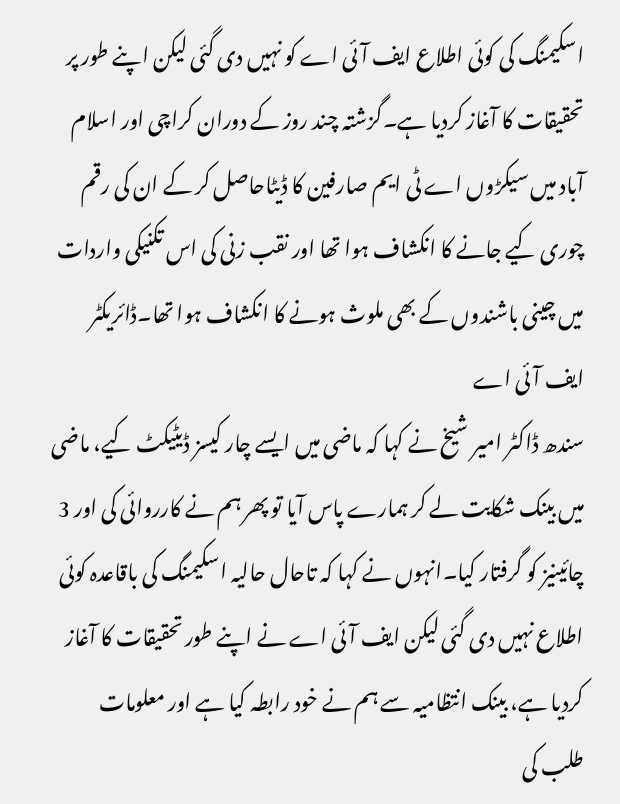اسکیمنگ کی کوئی اطلاع ایف آئی اے کو نہیں دی گئی لیکن اپنے طور پر تحقیقات کا آغاز کردیا ہے۔گزشتہ چند روز کے دوران کراچی اور اسلام آباد میں سیکڑوں اے ٹی ایم صارفین کا ڈیٹاحاصل کر کے ان کی رقم چوری کیے جانے کا انکشاف ہوا تھا اور نقب زنی کی اس تکنیکی واردات میں چینی باشندوں کے بھی ملوث ہونے کا انکشاف ہوا تھا۔ڈائریکٹر ایف آئی اے
سندھ ڈاکٹر امیر شیخ نے کہا کہ ماضی میں ایسے چار کیسز ڈیٹیکٹ کیے، ماضی میں بینک شکایت لے کر ہمارے پاس آیا تو پھر ہم نے کارروائی کی اور 3 چائینیز کو گرفتار کیا۔انہوں نے کہا کہ تاحال حالیہ اسکیمنگ کی باقاعدہ کوئی اطلاع نہیں دی گئی لیکن ایف آئی اے نے اپنے طور تحقیقات کا آغاز کردیا ہے، بینک انتظامیہ سے ہم نے خود رابطہ کیا ہے اور معلومات طلب کی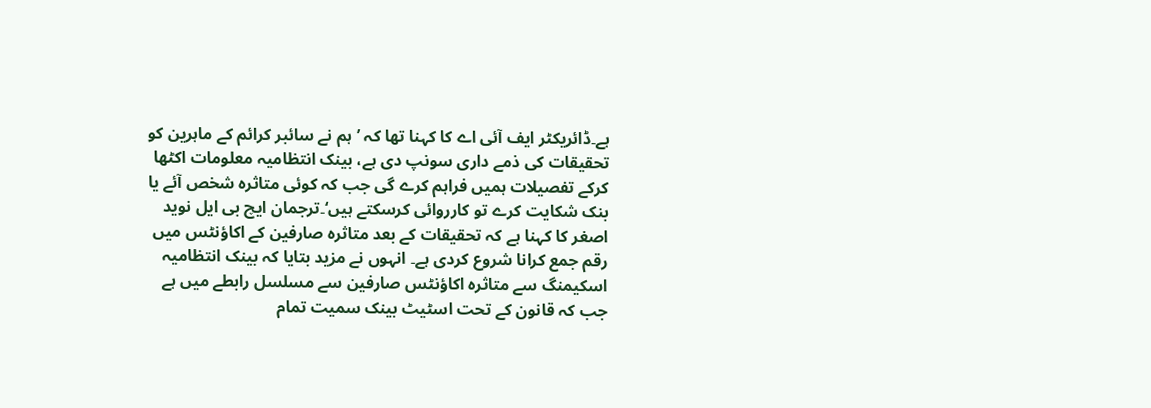ہے۔ڈائریکٹر ایف آئی اے کا کہنا تھا کہ ’ہم نے سائبر کرائم کے ماہرین کو تحقیقات کی ذمے داری سونپ دی ہے، بینک انتظامیہ معلومات اکٹھا کرکے تفصیلات ہمیں فراہم کرے گی جب کہ کوئی متاثرہ شخص آئے یا بنک شکایت کرے تو کارروائی کرسکتے ہیں‘۔ترجمان ایچ بی ایل نوید اصغر کا کہنا ہے کہ تحقیقات کے بعد متاثرہ صارفین کے اکاؤنٹس میں رقم جمع کرانا شروع کردی ہے۔ انہوں نے مزید بتایا کہ بینک انتظامیہ اسکیمنگ سے متاثرہ اکاؤنٹس صارفین سے مسلسل رابطے میں ہے جب کہ قانون کے تحت اسٹیٹ بینک سمیت تمام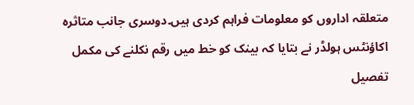متعلقہ اداروں کو معلومات فراہم کردی ہیں۔دوسری جانب متاثرہ اکاؤنٹس ہولڈر نے بتایا کہ بینک کو خط میں رقم نکلنے کی مکمل تفصیل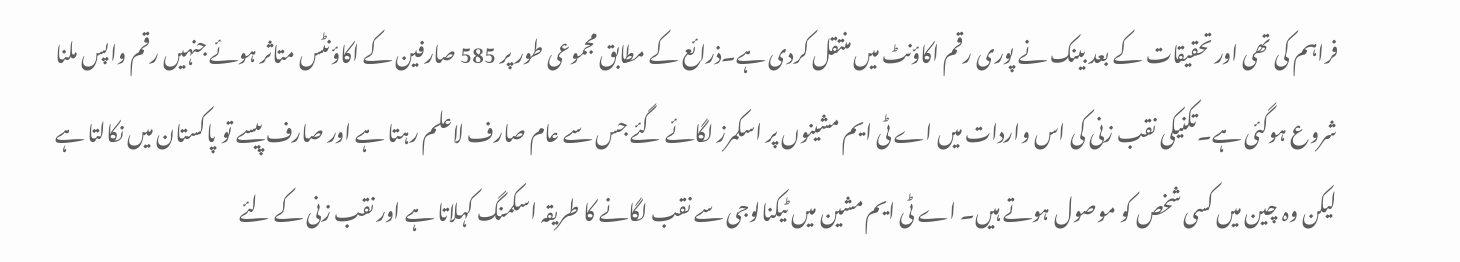فراہم کی تھی اور تحقیقات کے بعد بینک نے پوری رقم اکاؤنٹ میں منتقل کردی ہے۔ذرائع کے مطابق مجموعی طور پر 585 صارفین کے اکاؤنٹس متاثر ہوئے جنہیں رقم واپس ملنا شروع ہوگئی ہے۔تکنیکی نقب زنی کی اس واردات میں اے ٹی ایم مشینوں پر اسکمرز لگائے گئے جس سے عام صارف لاعلم رہتا ہے اور صارف پیسے تو پاکستان میں نکالتا ہے لیکن وہ چین میں کسی شخص کو موصول ہوتے ہیں۔ اے ٹی ایم مشین میں ٹیکنالوجی سے نقب لگانے کا طریقہ اسکمنگ کہلاتا ہے اور نقب زنی کے لئے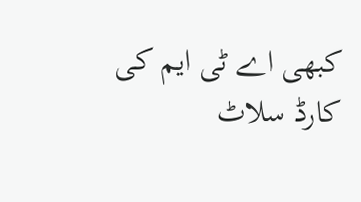کبھی اے ٹی ایم کی کارڈ سلاٹ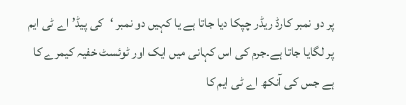پر دو نمبر کارڈ ریڈر چپکا دیا جاتا ہے یا کہیں دو نمبر ‘کی پیڈ’ اے ٹی ایم پر لگایا جاتا ہے۔جرم کی اس کہانی میں ایک اور ٹوئسٹ خفیہ کیمرے کا ہے جس کی آنکھ اے ٹی ایم کا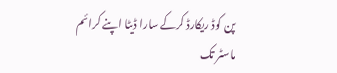پن کوڈ ریکارڈ کرکے سارا ڈیٹا اپنے کرائم ماسٹر تک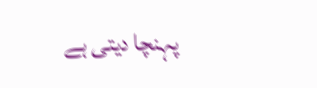پہنچا دیتی ہے